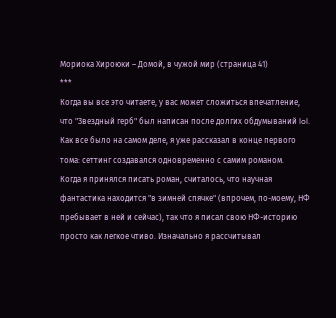Мориока Хироюки – Домой, в чужой мир (страница 41)
***
Когда вы все это читаете, у вас может сложиться впечатление, что "Звездный герб" был написан после долгих обдумываний lol. Как все было на самом деле, я уже рассказал в конце первого тома: сеттинг создавался одновременно с самим романом.
Когда я принялся писать роман, считалось, что научная фантастика находится "в зимней спячке" (впрочем, по-моему, НФ пребывает в ней и сейчас), так что я писал свою НФ-историю просто как легкое чтиво. Изначально я рассчитывал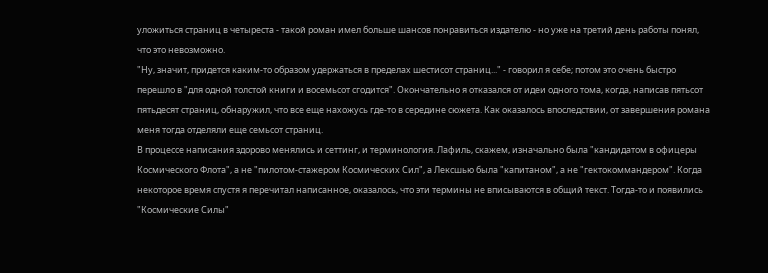уложиться страниц в четыреста - такой роман имел больше шансов понравиться издателю - но уже на третий день работы понял, что это невозможно.
"Ну, значит, придется каким-то образом удержаться в пределах шестисот страниц..." - говорил я себе; потом это очень быстро перешло в "для одной толстой книги и восемьсот сгодится". Окончательно я отказался от идеи одного тома, когда, написав пятьсот пятьдесят страниц, обнаружил, что все еще нахожусь где-то в середине сюжета. Как оказалось впоследствии, от завершения романа меня тогда отделяли еще семьсот страниц.
В процессе написания здорово менялись и сеттинг, и терминология. Лафиль, скажем, изначально была "кандидатом в офицеры Космического Флота", а не "пилотом-стажером Космических Сил", а Лексшью была "капитаном", а не "гектокоммандером". Когда некоторое время спустя я перечитал написанное, оказалось, что эти термины не вписываются в общий текст. Тогда-то и появились "Космические Силы"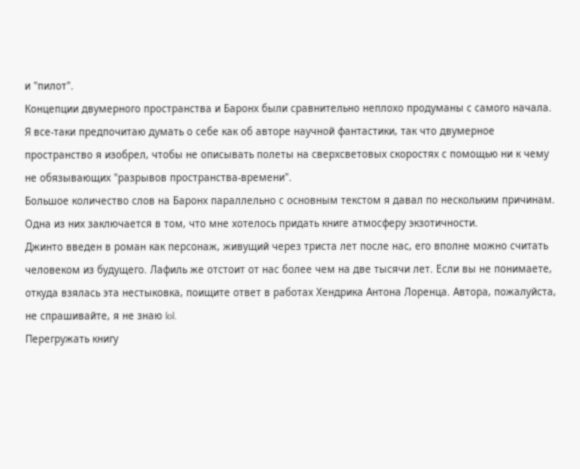и "пилот".
Концепции двумерного пространства и Баронх были сравнительно неплохо продуманы с самого начала. Я все-таки предпочитаю думать о себе как об авторе научной фантастики, так что двумерное пространство я изобрел, чтобы не описывать полеты на сверхсветовых скоростях с помощью ни к чему не обязывающих "разрывов пространства-времени".
Большое количество слов на Баронх параллельно с основным текстом я давал по нескольким причинам. Одна из них заключается в том, что мне хотелось придать книге атмосферу экзотичности.
Джинто введен в роман как персонаж, живущий через триста лет после нас, его вполне можно считать человеком из будущего. Лафиль же отстоит от нас более чем на две тысячи лет. Если вы не понимаете, откуда взялась эта нестыковка, поищите ответ в работах Хендрика Антона Лоренца. Автора, пожалуйста, не спрашивайте, я не знаю lol.
Перегружать книгу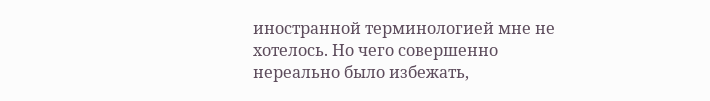иностранной терминологией мне не хотелось. Но чего совершенно нереально было избежать,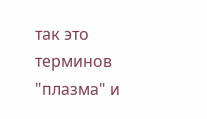так это терминов "плазма" и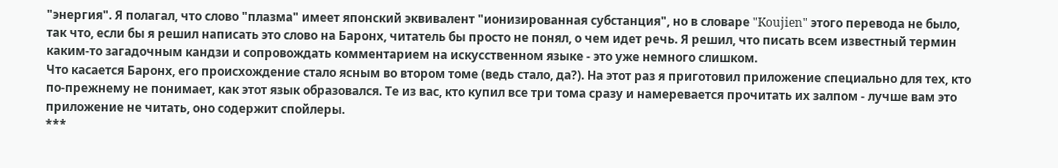"энергия". Я полагал, что слово "плазма" имеет японский эквивалент "ионизированная субстанция", но в словаре "Koujien" этого перевода не было, так что, если бы я решил написать это слово на Баронх, читатель бы просто не понял, о чем идет речь. Я решил, что писать всем известный термин каким-то загадочным кандзи и сопровождать комментарием на искусственном языке - это уже немного слишком.
Что касается Баронх, его происхождение стало ясным во втором томе (ведь стало, да?). На этот раз я приготовил приложение специально для тех, кто по-прежнему не понимает, как этот язык образовался. Те из вас, кто купил все три тома сразу и намеревается прочитать их залпом - лучше вам это приложение не читать, оно содержит спойлеры.
***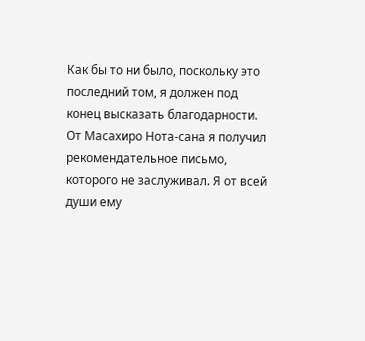Как бы то ни было, поскольку это последний том, я должен под конец высказать благодарности.
От Масахиро Нота-сана я получил рекомендательное письмо, которого не заслуживал. Я от всей души ему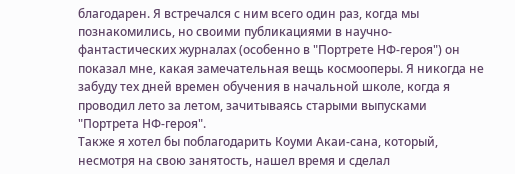благодарен. Я встречался с ним всего один раз, когда мы познакомились, но своими публикациями в научно-фантастических журналах (особенно в "Портрете НФ-героя") он показал мне, какая замечательная вещь космооперы. Я никогда не забуду тех дней времен обучения в начальной школе, когда я проводил лето за летом, зачитываясь старыми выпусками "Портрета НФ-героя".
Также я хотел бы поблагодарить Коуми Акаи-сана, который, несмотря на свою занятость, нашел время и сделал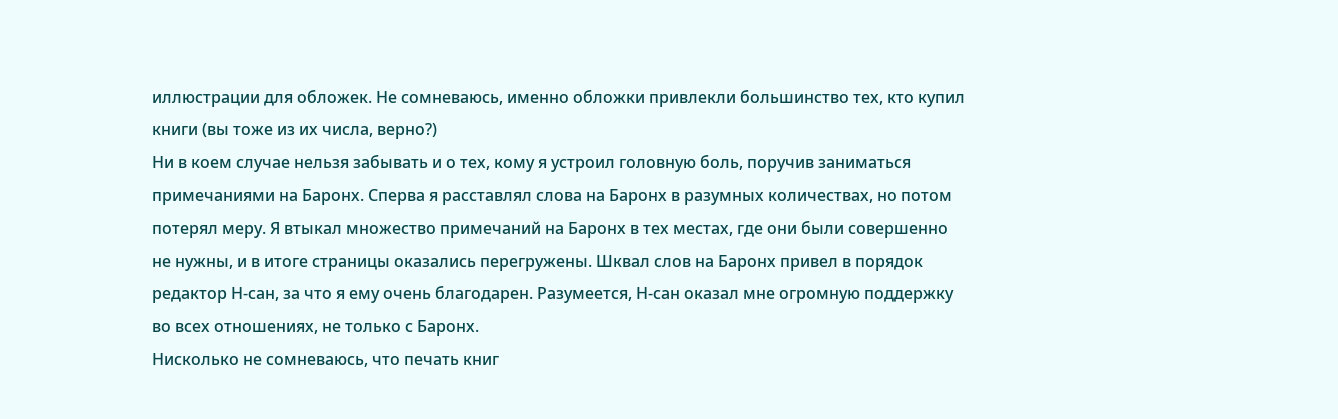иллюстрации для обложек. Не сомневаюсь, именно обложки привлекли большинство тех, кто купил книги (вы тоже из их числа, верно?)
Ни в коем случае нельзя забывать и о тех, кому я устроил головную боль, поручив заниматься примечаниями на Баронх. Сперва я расставлял слова на Баронх в разумных количествах, но потом потерял меру. Я втыкал множество примечаний на Баронх в тех местах, где они были совершенно не нужны, и в итоге страницы оказались перегружены. Шквал слов на Баронх привел в порядок редактор Н-сан, за что я ему очень благодарен. Разумеется, Н-сан оказал мне огромную поддержку во всех отношениях, не только с Баронх.
Нисколько не сомневаюсь, что печать книг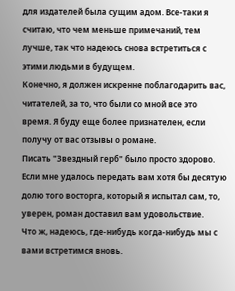для издателей была сущим адом. Все-таки я считаю, что чем меньше примечаний, тем лучше, так что надеюсь снова встретиться с этими людьми в будущем.
Конечно, я должен искренне поблагодарить вас, читателей, за то, что были со мной все это время. Я буду еще более признателен, если получу от вас отзывы о романе.
Писать "Звездный герб" было просто здорово. Если мне удалось передать вам хотя бы десятую долю того восторга, который я испытал сам, то, уверен, роман доставил вам удовольствие.
Что ж, надеюсь, где-нибудь когда-нибудь мы с вами встретимся вновь.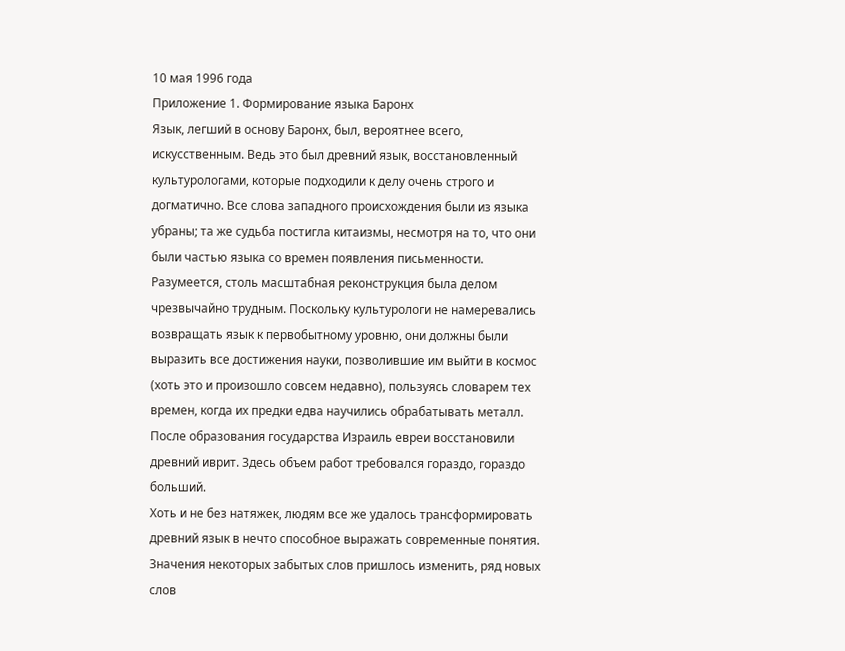10 мая 1996 года
Приложение 1. Формирование языка Баронх
Язык, легший в основу Баронх, был, вероятнее всего, искусственным. Ведь это был древний язык, восстановленный культурологами, которые подходили к делу очень строго и догматично. Все слова западного происхождения были из языка убраны; та же судьба постигла китаизмы, несмотря на то, что они были частью языка со времен появления письменности.
Разумеется, столь масштабная реконструкция была делом чрезвычайно трудным. Поскольку культурологи не намеревались возвращать язык к первобытному уровню, они должны были выразить все достижения науки, позволившие им выйти в космос (хоть это и произошло совсем недавно), пользуясь словарем тех времен, когда их предки едва научились обрабатывать металл.
После образования государства Израиль евреи восстановили древний иврит. Здесь объем работ требовался гораздо, гораздо больший.
Хоть и не без натяжек, людям все же удалось трансформировать древний язык в нечто способное выражать современные понятия. Значения некоторых забытых слов пришлось изменить, ряд новых слов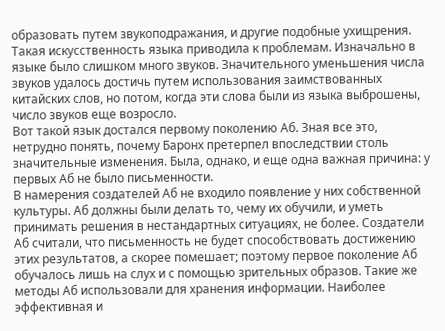образовать путем звукоподражания, и другие подобные ухищрения.
Такая искусственность языка приводила к проблемам. Изначально в языке было слишком много звуков. Значительного уменьшения числа звуков удалось достичь путем использования заимствованных китайских слов, но потом, когда эти слова были из языка выброшены, число звуков еще возросло.
Вот такой язык достался первому поколению Аб. Зная все это, нетрудно понять, почему Баронх претерпел впоследствии столь значительные изменения. Была, однако, и еще одна важная причина: у первых Аб не было письменности.
В намерения создателей Аб не входило появление у них собственной культуры. Аб должны были делать то, чему их обучили, и уметь принимать решения в нестандартных ситуациях, не более. Создатели Аб считали, что письменность не будет способствовать достижению этих результатов, а скорее помешает; поэтому первое поколение Аб обучалось лишь на слух и с помощью зрительных образов. Такие же методы Аб использовали для хранения информации. Наиболее эффективная и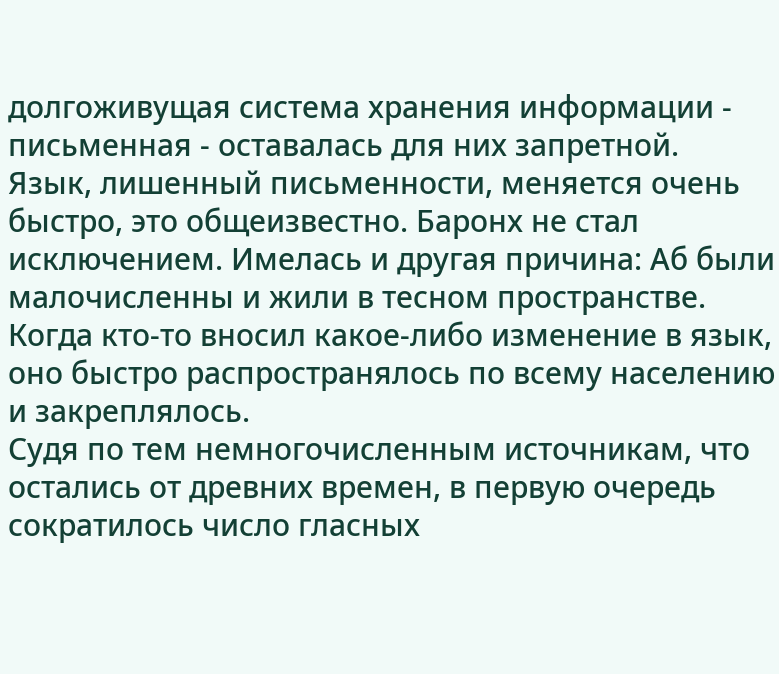долгоживущая система хранения информации - письменная - оставалась для них запретной.
Язык, лишенный письменности, меняется очень быстро, это общеизвестно. Баронх не стал исключением. Имелась и другая причина: Аб были малочисленны и жили в тесном пространстве. Когда кто-то вносил какое-либо изменение в язык, оно быстро распространялось по всему населению и закреплялось.
Судя по тем немногочисленным источникам, что остались от древних времен, в первую очередь сократилось число гласных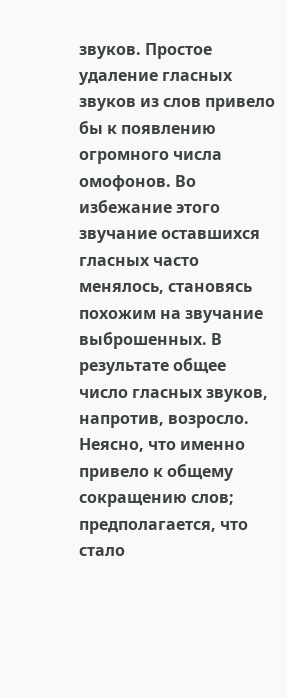звуков. Простое удаление гласных звуков из слов привело бы к появлению огромного числа омофонов. Во избежание этого звучание оставшихся гласных часто менялось, становясь похожим на звучание выброшенных. В результате общее число гласных звуков, напротив, возросло.
Неясно, что именно привело к общему сокращению слов; предполагается, что стало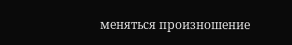меняться произношение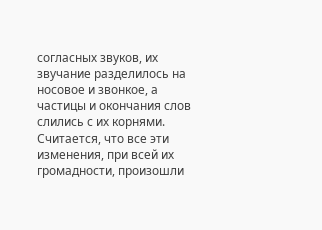согласных звуков, их звучание разделилось на носовое и звонкое, а частицы и окончания слов слились с их корнями. Считается, что все эти изменения, при всей их громадности, произошли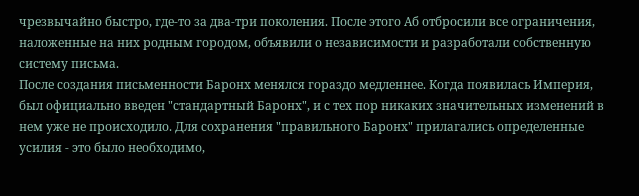чрезвычайно быстро, где-то за два-три поколения. После этого Аб отбросили все ограничения, наложенные на них родным городом, объявили о независимости и разработали собственную систему письма.
После создания письменности Баронх менялся гораздо медленнее. Когда появилась Империя, был официально введен "стандартный Баронх", и с тех пор никаких значительных изменений в нем уже не происходило. Для сохранения "правильного Баронх" прилагались определенные усилия - это было необходимо,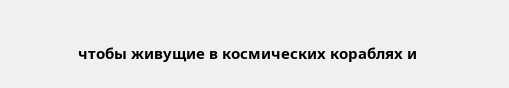чтобы живущие в космических кораблях и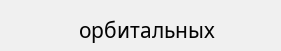орбитальных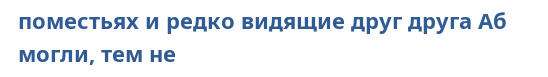поместьях и редко видящие друг друга Аб могли, тем не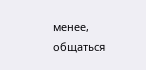менее, общаться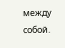между собой.